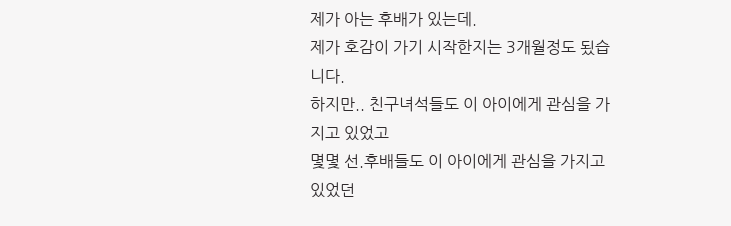제가 아는 후배가 있는데.
제가 호감이 가기 시작한지는 3개월정도 됬습니다.
하지만.. 친구녀석들도 이 아이에게 관심을 가지고 있었고
몇몇 선.후배들도 이 아이에게 관심을 가지고 있었던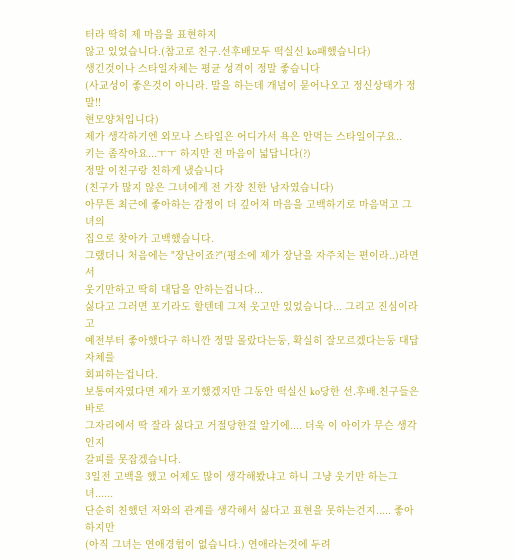터라 딱히 제 마음을 표현하지
않고 있었습니다.(참고로 친구.선후배모두 떡실신 ko패했습니다)
생긴것이나 스타일자체는 평균 성격이 정말 좋습니다
(사교성이 좋은것이 아니라. 말을 하는데 개념이 묻어나오고 정신상태가 정말!!
현모양처입니다)
제가 생각하기엔 외모나 스타일은 어디가서 욕은 안먹는 스타일이구요..
키는 좀작아요...ㅜㅜ 하지만 전 마음이 넓답니다(?)
정말 이친구랑 친하게 냈습니다
(친구가 많지 않은 그녀에게 전 가장 친한 남자였습니다)
아무튼 최근에 좋아하는 감정이 더 깊어져 마음을 고백하기로 마음먹고 그녀의
집으로 찾아가 고백했습니다.
그랬더니 처음에는 "장난이죠?"(평소에 제가 장난을 자주치는 편이라..)라면서
웃기만하고 딱히 대답을 안하는겁니다...
싫다고 그러면 포기라도 할텐데 그져 웃고만 있었습니다... 그리고 진심이라고
예전부터 좋아했다구 하니깐 정말 몰랐다는둥, 확실히 잘모르겠다는둥 대답자체를
회피하는겁니다.
보통여자였다면 제가 포기했겠지만 그동안 떡실신 ko당한 선.후배.친구들은 바로
그자리에서 딱 잘라 싫다고 거절당한걸 알기에.... 더욱 이 아이가 무슨 생각인지
갈피를 못잡겠습니다.
3일전 고백을 했고 어제도 많이 생각해봤냐고 하니 그냥 웃기만 하는그녀......
단순히 친했던 저와의 관계를 생각해서 싫다고 표현을 못하는건지..... 좋아하지만
(아직 그녀는 연애경험이 없습니다.) 연애라는것에 두려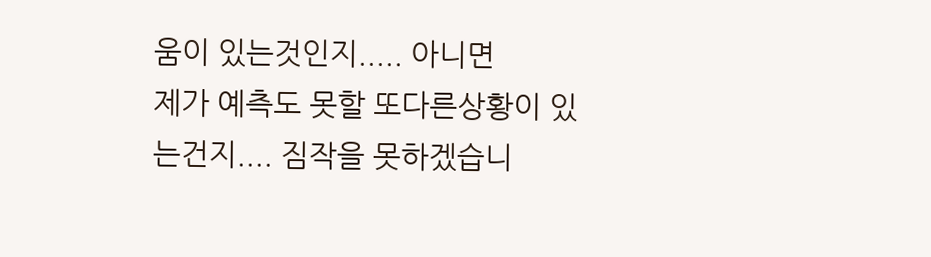움이 있는것인지..... 아니면
제가 예측도 못할 또다른상황이 있는건지.... 짐작을 못하겠습니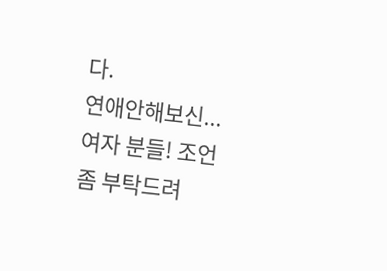다.
연애안해보신... 여자 분들! 조언좀 부탁드려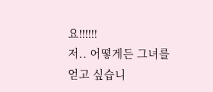요!!!!!!
저.. 어떻게든 그녀를 얻고 싶습니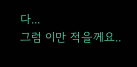다...
그럼 이만 적을께요..